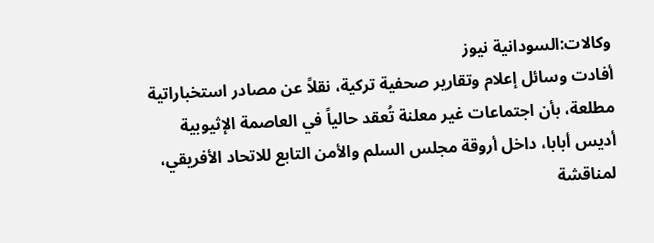وكالات:السودانية نيوز
أفادت وسائل إعلام وتقارير صحفية تركية، نقلاً عن مصادر استخباراتية مطلعة، بأن اجتماعات غير معلنة تُعقد حالياً في العاصمة الإثيوبية أديس أبابا، داخل أروقة مجلس السلم والأمن التابع للاتحاد الأفريقي، لمناقشة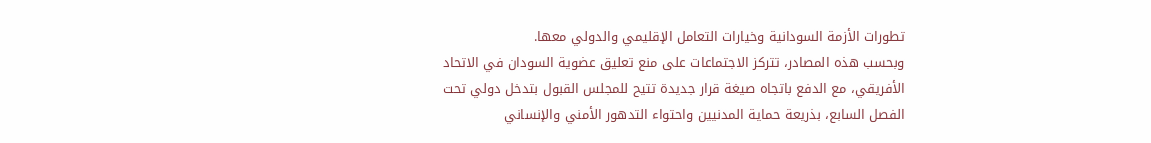تطورات الأزمة السودانية وخيارات التعامل الإقليمي والدولي معها.
وبحسب هذه المصادر، تتركز الاجتماعات على منع تعليق عضوية السودان في الاتحاد الأفريقي، مع الدفع باتجاه صيغة قرار جديدة تتيح للمجلس القبول بتدخل دولي تحت الفصل السابع، بذريعة حماية المدنيين واحتواء التدهور الأمني والإنساني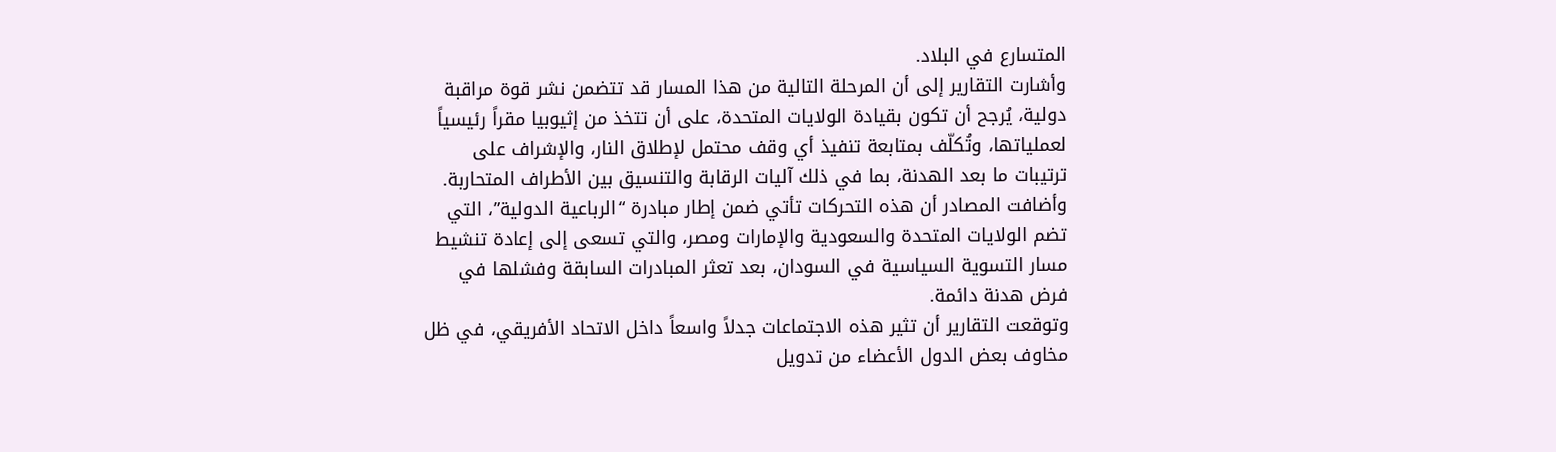المتسارع في البلاد.
وأشارت التقارير إلى أن المرحلة التالية من هذا المسار قد تتضمن نشر قوة مراقبة دولية، يُرجح أن تكون بقيادة الولايات المتحدة، على أن تتخذ من إثيوبيا مقراً رئيسياً لعملياتها، وتُكلّف بمتابعة تنفيذ أي وقف محتمل لإطلاق النار، والإشراف على ترتيبات ما بعد الهدنة، بما في ذلك آليات الرقابة والتنسيق بين الأطراف المتحاربة.
وأضافت المصادر أن هذه التحركات تأتي ضمن إطار مبادرة “الرباعية الدولية”، التي تضم الولايات المتحدة والسعودية والإمارات ومصر، والتي تسعى إلى إعادة تنشيط مسار التسوية السياسية في السودان، بعد تعثر المبادرات السابقة وفشلها في فرض هدنة دائمة.
وتوقعت التقارير أن تثير هذه الاجتماعات جدلاً واسعاً داخل الاتحاد الأفريقي، في ظل مخاوف بعض الدول الأعضاء من تدويل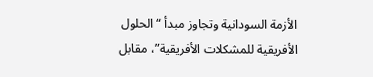الأزمة السودانية وتجاوز مبدأ “الحلول الأفريقية للمشكلات الأفريقية”، مقابل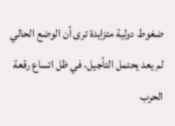ضغوط دولية متزايدة ترى أن الوضع الحالي لم يعد يحتمل التأجيل، في ظل اتساع رقعة الحرب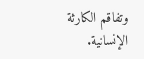وتفاقم الكارثة الإنسانية.